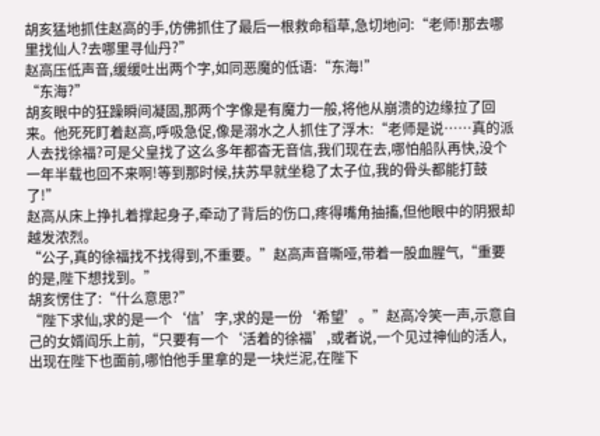胡亥猛地抓住赵高的手,仿佛抓住了最后一根救命稻草,急切地问:“老师!那去哪里找仙人?去哪里寻仙丹?”
赵高压低声音,缓缓吐出两个字,如同恶魔的低语:“东海!”
“东海?”
胡亥眼中的狂躁瞬间凝固,那两个字像是有魔力一般,将他从崩溃的边缘拉了回来。他死死盯着赵高,呼吸急促,像是溺水之人抓住了浮木:“老师是说……真的派人去找徐福?可是父皇找了这么多年都杳无音信,我们现在去,哪怕船队再快,没个一年半载也回不来啊!等到那时候,扶苏早就坐稳了太子位,我的骨头都能打鼓了!”
赵高从床上挣扎着撑起身子,牵动了背后的伤口,疼得嘴角抽搐,但他眼中的阴狠却越发浓烈。
“公子,真的徐福找不找得到,不重要。”赵高声音嘶哑,带着一股血腥气,“重要的是,陛下想找到。”
胡亥愣住了:“什么意思?”
“陛下求仙,求的是一个‘信’字,求的是一份‘希望’。”赵高冷笑一声,示意自己的女婿阎乐上前,“只要有一个‘活着的徐福’,或者说,一个见过神仙的活人,出现在陛下也面前,哪怕他手里拿的是一块烂泥,在陛下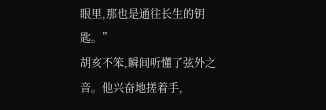眼里,那也是通往长生的钥匙。”
胡亥不笨,瞬间听懂了弦外之音。他兴奋地搓着手,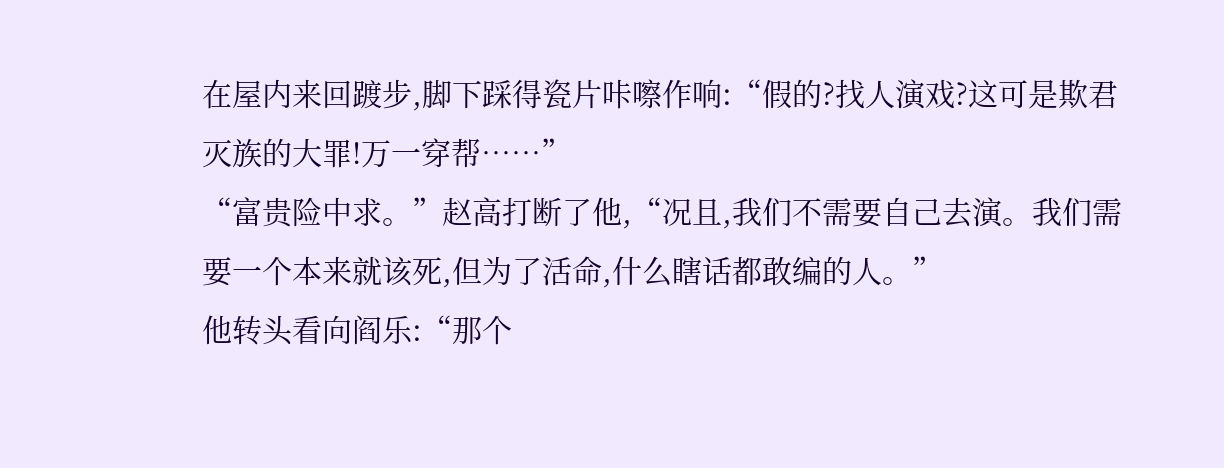在屋内来回踱步,脚下踩得瓷片咔嚓作响:“假的?找人演戏?这可是欺君灭族的大罪!万一穿帮……”
“富贵险中求。”赵高打断了他,“况且,我们不需要自己去演。我们需要一个本来就该死,但为了活命,什么瞎话都敢编的人。”
他转头看向阎乐:“那个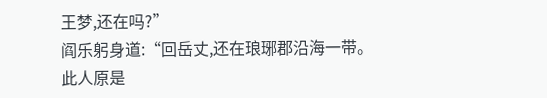王梦,还在吗?”
阎乐躬身道:“回岳丈,还在琅琊郡沿海一带。此人原是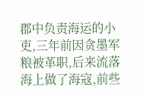郡中负责海运的小吏,三年前因贪墨军粮被革职,后来流落海上做了海寇,前些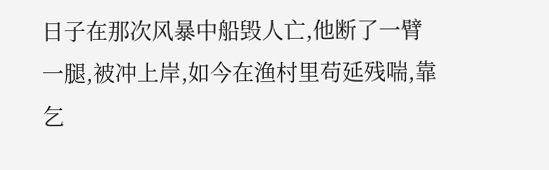日子在那次风暴中船毁人亡,他断了一臂一腿,被冲上岸,如今在渔村里苟延残喘,靠乞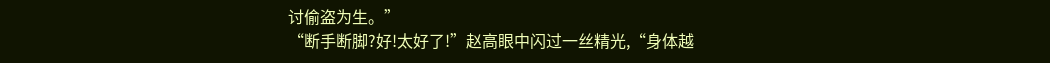讨偷盗为生。”
“断手断脚?好!太好了!”赵高眼中闪过一丝精光,“身体越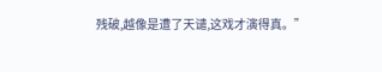残破,越像是遭了天谴,这戏才演得真。”